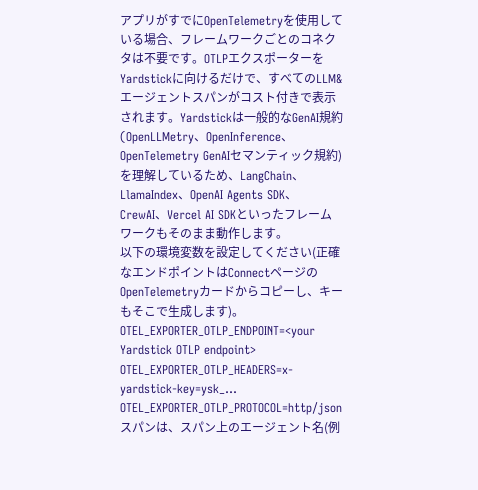アプリがすでにOpenTelemetryを使用している場合、フレームワークごとのコネクタは不要です。OTLPエクスポーターをYardstickに向けるだけで、すべてのLLM&エージェントスパンがコスト付きで表示されます。Yardstickは一般的なGenAI規約(OpenLLMetry、OpenInference、OpenTelemetry GenAIセマンティック規約)を理解しているため、LangChain、LlamaIndex、OpenAI Agents SDK、CrewAI、Vercel AI SDKといったフレームワークもそのまま動作します。
以下の環境変数を設定してください(正確なエンドポイントはConnectページのOpenTelemetryカードからコピーし、キーもそこで生成します)。
OTEL_EXPORTER_OTLP_ENDPOINT=<your Yardstick OTLP endpoint>
OTEL_EXPORTER_OTLP_HEADERS=x-yardstick-key=ysk_...
OTEL_EXPORTER_OTLP_PROTOCOL=http/json
スパンは、スパン上のエージェント名(例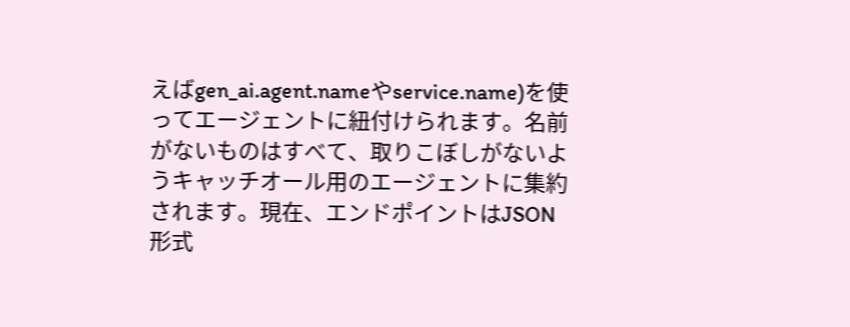えばgen_ai.agent.nameやservice.name)を使ってエージェントに紐付けられます。名前がないものはすべて、取りこぼしがないようキャッチオール用のエージェントに集約されます。現在、エンドポイントはJSON形式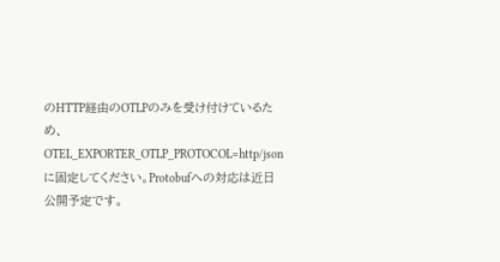のHTTP経由のOTLPのみを受け付けているため、OTEL_EXPORTER_OTLP_PROTOCOL=http/jsonに固定してください。Protobufへの対応は近日公開予定です。